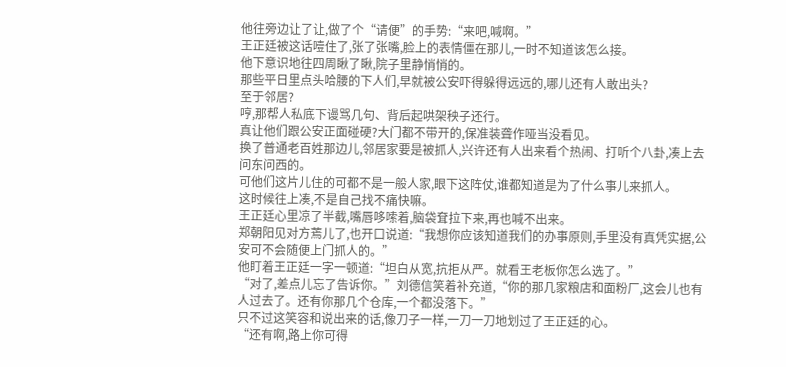他往旁边让了让,做了个“请便”的手势:“来吧,喊啊。”
王正廷被这话噎住了,张了张嘴,脸上的表情僵在那儿,一时不知道该怎么接。
他下意识地往四周瞅了瞅,院子里静悄悄的。
那些平日里点头哈腰的下人们,早就被公安吓得躲得远远的,哪儿还有人敢出头?
至于邻居?
哼,那帮人私底下谩骂几句、背后起哄架秧子还行。
真让他们跟公安正面碰硬?大门都不带开的,保准装聋作哑当没看见。
换了普通老百姓那边儿,邻居家要是被抓人,兴许还有人出来看个热闹、打听个八卦,凑上去问东问西的。
可他们这片儿住的可都不是一般人家,眼下这阵仗,谁都知道是为了什么事儿来抓人。
这时候往上凑,不是自己找不痛快嘛。
王正廷心里凉了半截,嘴唇哆嗦着,脑袋耷拉下来,再也喊不出来。
郑朝阳见对方蔫儿了,也开口说道:“我想你应该知道我们的办事原则,手里没有真凭实据,公安可不会随便上门抓人的。”
他盯着王正廷一字一顿道:“坦白从宽,抗拒从严。就看王老板你怎么选了。”
“对了,差点儿忘了告诉你。”刘德信笑着补充道,“你的那几家粮店和面粉厂,这会儿也有人过去了。还有你那几个仓库,一个都没落下。”
只不过这笑容和说出来的话,像刀子一样,一刀一刀地划过了王正廷的心。
“还有啊,路上你可得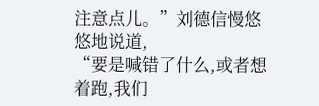注意点儿。”刘德信慢悠悠地说道,
“要是喊错了什么,或者想着跑,我们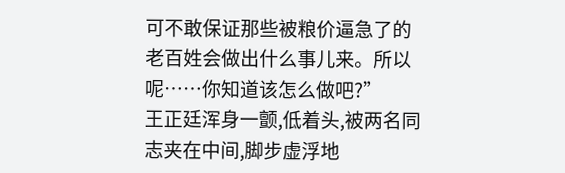可不敢保证那些被粮价逼急了的老百姓会做出什么事儿来。所以呢……你知道该怎么做吧?”
王正廷浑身一颤,低着头,被两名同志夹在中间,脚步虚浮地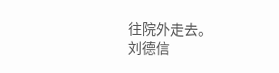往院外走去。
刘德信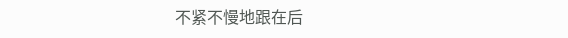不紧不慢地跟在后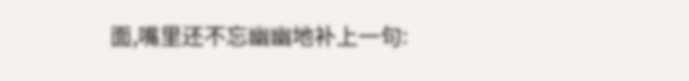面,嘴里还不忘幽幽地补上一句: